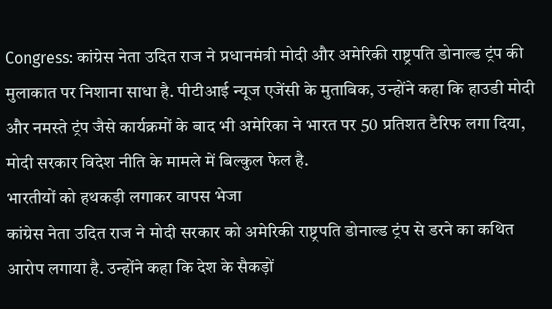Congress: कांग्रेस नेता उदित राज ने प्रधानमंत्री मोदी और अमेरिकी राष्ट्रपति डोनाल्ड ट्रंप की मुलाकात पर निशाना साधा है. पीटीआई न्यूज एजेंसी के मुताबिक, उन्होंने कहा कि हाउडी मोदी और नमस्ते ट्रंप जैसे कार्यक्रमों के बाद भी अमेरिका ने भारत पर 50 प्रतिशत टैरिफ लगा दिया, मोदी सरकार विदेश नीति के मामले में बिल्कुल फेल है.
भारतीयों को हथकड़ी लगाकर वापस भेजा
कांग्रेस नेता उदित राज ने मोदी सरकार को अमेरिकी राष्ट्रपति डोनाल्ड ट्रंप से डरने का कथित आरोप लगाया है. उन्होंने कहा कि देश के सैकड़ों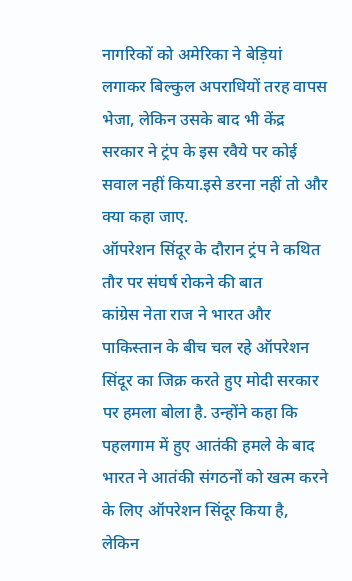नागरिकों को अमेरिका ने बेड़ियां लगाकर बिल्कुल अपराधियों तरह वापस भेजा, लेकिन उसके बाद भी केंद्र सरकार ने ट्रंप के इस रवैये पर कोई सवाल नहीं किया.इसे डरना नहीं तो और क्या कहा जाए.
ऑपरेशन सिंदूर के दौरान ट्रंप ने कथित तौर पर संघर्ष रोकने की बात
कांग्रेस नेता राज ने भारत और पाकिस्तान के बीच चल रहे ऑपरेशन सिंदूर का जिक्र करते हुए मोदी सरकार पर हमला बोला है. उन्होंने कहा कि पहलगाम में हुए आतंकी हमले के बाद भारत ने आतंकी संगठनों को खत्म करने के लिए ऑपरेशन सिंदूर किया है, लेकिन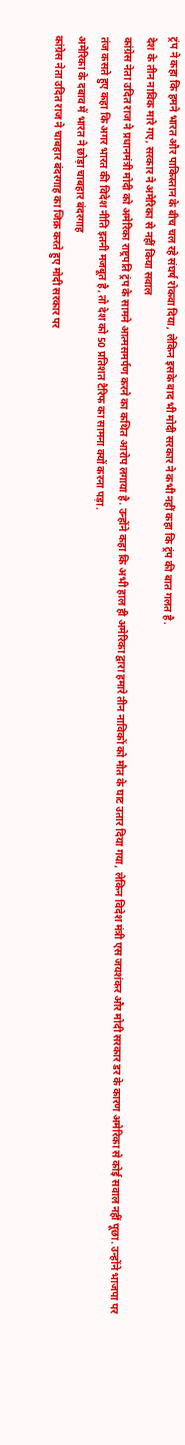ट्रंप ने कहा कि हमने भारत और पाकिस्तान के बीच चल रहे संघर्ष रोकवा दिया, लेकिन इसके बाद भी मोदी सरकार ने कभी नहीं कहा कि ट्रंप की बात गलत है.
देश के तीन नाविक मारे गए, सरकार ने अमेरिका से नहीं किया सवाल
कांग्रेस नेता उदित राज ने प्रधानमंत्री मोदी को अमेरिका राष्ट्रपति ट्रंप के सामने आत्मसमर्पण करने का कथित आरोप लगाया है. उन्होंने कहा कि अभी हाल ही अमेरिका द्वारा हमारे तीन नाविकों को मौत के घाट उतार दिया गया, लेकिन विदेश मंत्री एस जयशंकर और मोदी सरकार डर के कारण अमेरिका से कोई सवाल नहीं पूछा. उन्होंने भाजपा पर तंज कसते हुए कहा कि अगर भारत की विदेश नीति इतनी मजबूत है, तो देश को 50 प्रतिशत टैरिफ का सामना क्यों करना पड़ा.
अमेरिका के दबाव में भारत ने छोड़ा चाबहार बंदरगाह
कांग्रेस नेता उदित राज ने चाबहार बंदरगाह का जिक्र करते हुए मोदी सरकार पर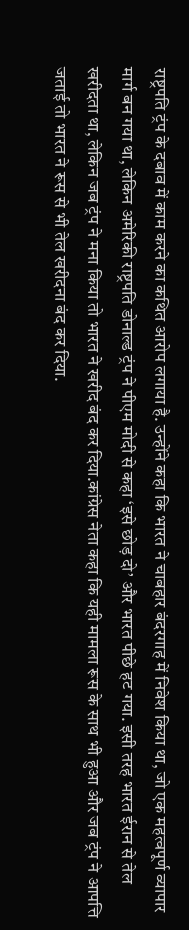राष्ट्रपति ट्रंप के दबाव में काम करने का कथित आरोप लगाया है. उन्होंने कहा कि भारत ने चाबहार बंदरगाह में निवेश किया था, जो एक महत्वपूर्ण व्यापार मार्ग बन गया था, लेकिन अमेरिकी राष्ट्रपति डोनाल्ड ट्रंप ने पीएम मोदी से कहा ‘इसे छोड़ दो’ और भारत पीछे हट गया. इसी तरह भारत ईरान से तेल खरीदता था, लेकिन जब ट्रंप ने मना किया तो भारत ने खरीद बंद कर दिया.कांग्रेस नेता कहा कि यही मामला रूस के साथ भी हुआ और जब ट्रंप ने आपत्ति जताई तो भारत ने रूस से भी तेल खरीदना बंद कर दिया.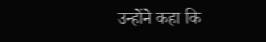उन्होंने कहा कि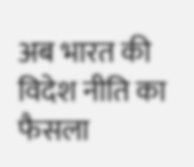अब भारत की विदेश नीति का फैसला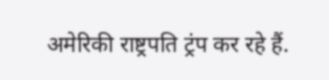अमेरिकी राष्ट्रपति ट्रंप कर रहे हैं.